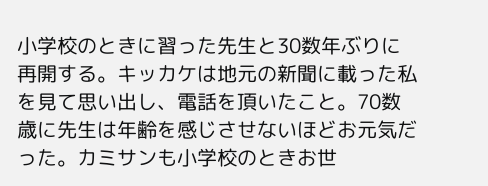小学校のときに習った先生と30数年ぶりに再開する。キッカケは地元の新聞に載った私を見て思い出し、電話を頂いたこと。70数歳に先生は年齢を感じさせないほどお元気だった。カミサンも小学校のときお世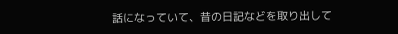話になっていて、昔の日記などを取り出して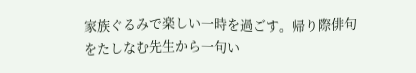家族ぐるみで楽しい一時を過ごす。帰り際俳句をたしなむ先生から一句い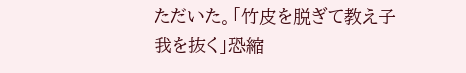ただいた。「竹皮を脱ぎて教え子我を抜く」恐縮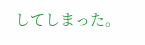してしまった。